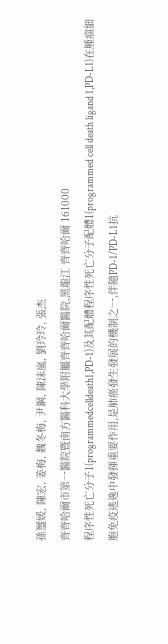孫璽媛, 陳宏, 姜梅, 魏冬梅, 尹鋼, 陳沫嵐, 劉玲玲, 張杰
齊齊哈爾市第一醫院暨南方醫科大學附屬齊齊哈爾醫院,黑龍江 齊齊哈爾 161000
程序性死亡分子1(programmedcelldeath1,PD-1)及其配體程序性死亡分子配體1(programmed cell death ligand 1,PD-L1)在腫瘤細胞免疫逃逸中發揮重要作用,是肺癌發生發展的機制之一,伴隨PD-1/PD-L1抗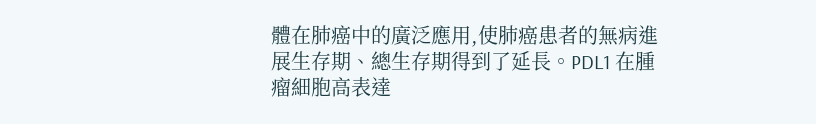體在肺癌中的廣泛應用,使肺癌患者的無病進展生存期、總生存期得到了延長。PDL1 在腫瘤細胞高表達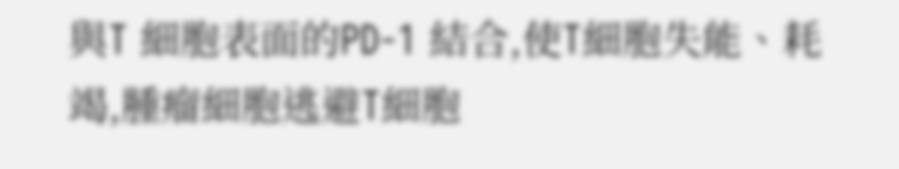與T 細胞表面的PD-1 結合,使T細胞失能、耗竭,腫瘤細胞逃避T細胞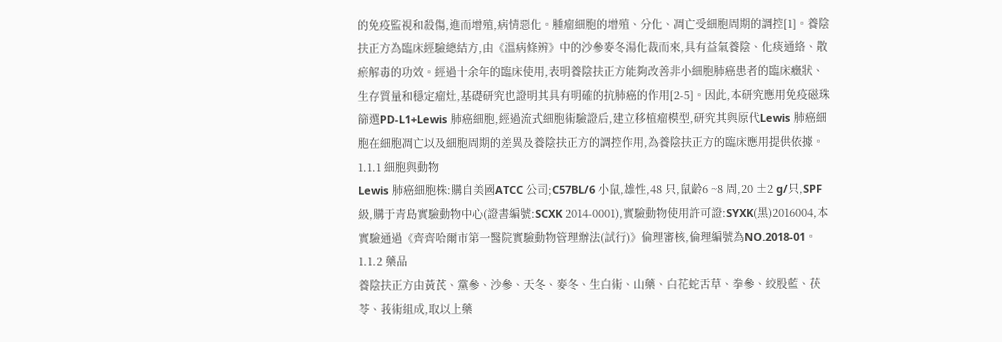的免疫監視和殺傷,進而增殖,病情惡化。腫瘤細胞的增殖、分化、凋亡受細胞周期的調控[1]。養陰扶正方為臨床經驗總結方,由《溫病條辨》中的沙參麥冬湯化裁而來,具有益氣養陰、化痰通絡、散瘀解毒的功效。經過十余年的臨床使用,表明養陰扶正方能夠改善非小細胞肺癌患者的臨床癥狀、生存質量和穩定瘤灶,基礎研究也證明其具有明確的抗肺癌的作用[2-5]。因此,本研究應用免疫磁珠篩選PD-L1+Lewis 肺癌細胞,經過流式細胞術驗證后,建立移植瘤模型,研究其與原代Lewis 肺癌細胞在細胞凋亡以及細胞周期的差異及養陰扶正方的調控作用,為養陰扶正方的臨床應用提供依據。
1.1.1 細胞與動物
Lewis 肺癌細胞株:購自美國ATCC 公司;C57BL/6 小鼠,雄性,48 只,鼠齡6 ~8 周,20 ±2 g/只,SPF 級,購于青島實驗動物中心(證書編號:SCXK 2014-0001),實驗動物使用許可證:SYXK(黑)2016004,本實驗通過《齊齊哈爾市第一醫院實驗動物管理辦法(試行)》倫理審核,倫理編號為NO.2018-01。
1.1.2 藥品
養陰扶正方由黃芪、黨參、沙參、天冬、麥冬、生白術、山藥、白花蛇舌草、拳參、絞股藍、茯苓、莪術組成,取以上藥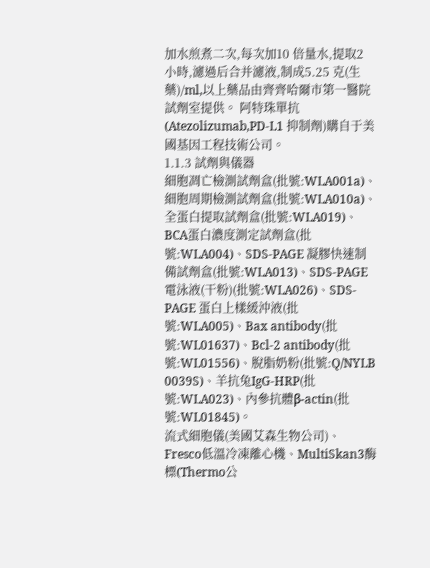加水煎煮二次,每次加10 倍量水,提取2 小時,濾過后合并濾液,制成5.25 克(生藥)/ml,以上藥品由齊齊哈爾市第一醫院試劑室提供。 阿特珠單抗(Atezolizumab,PD-L1 抑制劑)購自于美國基因工程技術公司。
1.1.3 試劑與儀器
細胞凋亡檢測試劑盒(批號:WLA001a)、細胞周期檢測試劑盒(批號:WLA010a)、全蛋白提取試劑盒(批號:WLA019)、BCA蛋白濃度測定試劑盒(批號:WLA004)、SDS-PAGE 凝膠快速制備試劑盒(批號:WLA013)、SDS-PAGE 電泳液(干粉)(批號:WLA026)、SDS-PAGE 蛋白上樣緩沖液(批號:WLA005)、Bax antibody(批號:WL01637)、Bcl-2 antibody(批號:WL01556)、脫脂奶粉(批號:Q/NYLB 0039S)、羊抗兔IgG-HRP(批號:WLA023)、內參抗體β-actin(批號:WL01845)。
流式細胞儀(美國艾森生物公司)、Fresco低溫冷凍離心機、MultiSkan3酶標(Thermo公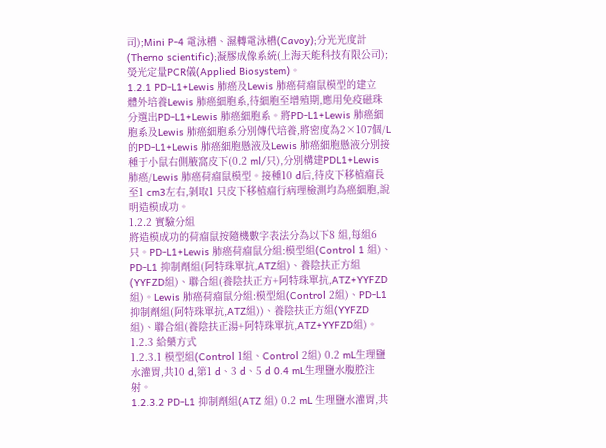司);Mini P-4 電泳槽、濕轉電泳槽(Cavoy);分光光度計(Therno scientific);凝膠成像系統(上海天能科技有限公司);熒光定量PCR儀(Applied Biosystem)。
1.2.1 PD-L1+Lewis 肺癌及Lewis 肺癌荷瘤鼠模型的建立
體外培養Lewis 肺癌細胞系,待細胞至增殖期,應用免疫磁珠分選出PD-L1+Lewis 肺癌細胞系。將PD-L1+Lewis 肺癌細胞系及Lewis 肺癌細胞系分別傳代培養,將密度為2×107個/L 的PD-L1+Lewis 肺癌細胞懸液及Lewis 肺癌細胞懸液分別接種于小鼠右側腋窩皮下(0.2 ml/只),分別構建PDL1+Lewis 肺癌/Lewis 肺癌荷瘤鼠模型。接種10 d后,待皮下移植瘤長至1 cm3左右,剝取1 只皮下移植瘤行病理檢測均為癌細胞,說明造模成功。
1.2.2 實驗分組
將造模成功的荷瘤鼠按隨機數字表法分為以下8 組,每組6 只。PD-L1+Lewis 肺癌荷瘤鼠分組:模型組(Control 1 組)、PD-L1 抑制劑組(阿特珠單抗,ATZ組)、養陰扶正方組(YYFZD組)、聯合組(養陰扶正方+阿特珠單抗,ATZ+YYFZD組)。Lewis 肺癌荷瘤鼠分組:模型組(Control 2組)、PD-L1抑制劑組(阿特珠單抗,ATZ組))、養陰扶正方組(YYFZD 組)、聯合組(養陰扶正湯+阿特珠單抗,ATZ+YYFZD組)。
1.2.3 給藥方式
1.2.3.1 模型組(Control 1組、Control 2組) 0.2 mL生理鹽水灌胃,共10 d,第1 d、3 d、5 d 0.4 mL生理鹽水腹腔注射。
1.2.3.2 PD-L1 抑制劑組(ATZ 組) 0.2 mL 生理鹽水灌胃,共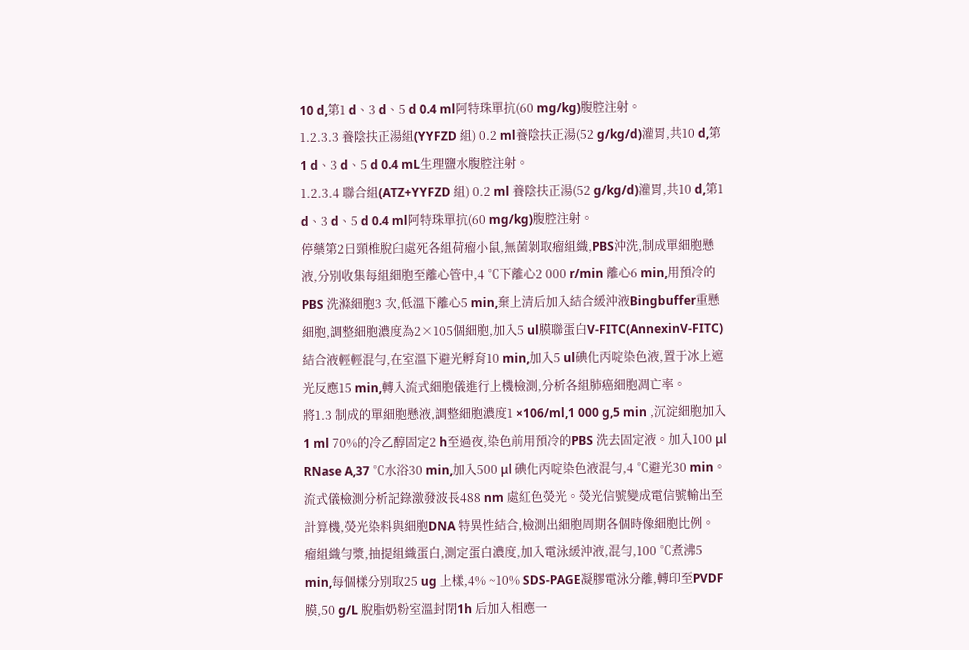10 d,第1 d、3 d、5 d 0.4 ml阿特珠單抗(60 mg/kg)腹腔注射。
1.2.3.3 養陰扶正湯組(YYFZD 組) 0.2 ml養陰扶正湯(52 g/kg/d)灌胃,共10 d,第1 d、3 d、5 d 0.4 mL生理鹽水腹腔注射。
1.2.3.4 聯合組(ATZ+YYFZD 組) 0.2 ml 養陰扶正湯(52 g/kg/d)灌胃,共10 d,第1 d、3 d、5 d 0.4 ml阿特珠單抗(60 mg/kg)腹腔注射。
停藥第2日頸椎脫臼處死各組荷瘤小鼠,無菌剝取瘤組織,PBS沖洗,制成單細胞懸液,分別收集每組細胞至離心管中,4 ℃下離心2 000 r/min 離心6 min,用預冷的PBS 洗滌細胞3 次,低溫下離心5 min,棄上清后加入結合緩沖液Bingbuffer重懸細胞,調整細胞濃度為2×105個細胞,加入5 ul膜聯蛋白V-FITC(AnnexinV-FITC)結合液輕輕混勻,在室溫下避光孵育10 min,加入5 ul碘化丙啶染色液,置于冰上遮光反應15 min,轉入流式細胞儀進行上機檢測,分析各組肺癌細胞凋亡率。
將1.3 制成的單細胞懸液,調整細胞濃度1 ×106/ml,1 000 g,5 min ,沉淀細胞加入1 ml 70%的冷乙醇固定2 h至過夜,染色前用預冷的PBS 洗去固定液。加入100 μl RNase A,37 ℃水浴30 min,加入500 μl 碘化丙啶染色液混勻,4 ℃避光30 min。流式儀檢測分析記錄激發波長488 nm 處紅色熒光。熒光信號變成電信號輸出至計算機,熒光染料與細胞DNA 特異性結合,檢測出細胞周期各個時像細胞比例。
瘤組織勻漿,抽提組織蛋白,測定蛋白濃度,加入電泳緩沖液,混勻,100 ℃煮沸5 min,每個樣分別取25 ug 上樣,4% ~10% SDS-PAGE凝膠電泳分離,轉印至PVDF 膜,50 g/L 脫脂奶粉室溫封閉1h 后加入相應一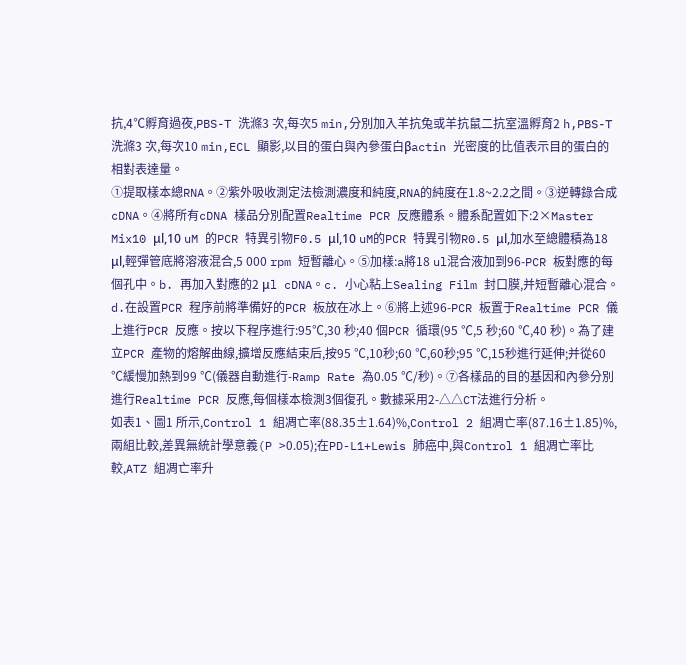抗,4℃孵育過夜,PBS-T 洗滌3 次,每次5 min,分別加入羊抗兔或羊抗鼠二抗室溫孵育2 h,PBS-T 洗滌3 次,每次10 min,ECL 顯影,以目的蛋白與內參蛋白βactin 光密度的比值表示目的蛋白的相對表達量。
①提取樣本總RNA。②紫外吸收測定法檢測濃度和純度,RNA的純度在1.8~2.2之間。③逆轉錄合成cDNA。④將所有cDNA 樣品分別配置Realtime PCR 反應體系。體系配置如下:2×Master Mix10 μl,10 uM 的PCR 特異引物F0.5 μl,10 uM的PCR 特異引物R0.5 μl,加水至總體積為18 μl,輕彈管底將溶液混合,5 000 rpm 短暫離心。⑤加樣:a將18 ul混合液加到96-PCR 板對應的每個孔中。b. 再加入對應的2 μl cDNA。c. 小心粘上Sealing Film 封口膜,并短暫離心混合。d.在設置PCR 程序前將準備好的PCR 板放在冰上。⑥將上述96-PCR 板置于Realtime PCR 儀上進行PCR 反應。按以下程序進行:95℃,30 秒;40 個PCR 循環(95 ℃,5 秒;60 ℃,40 秒)。為了建立PCR 產物的熔解曲線,擴增反應結束后,按95 ℃,10秒;60 ℃,60秒;95 ℃,15秒進行延伸;并從60 ℃緩慢加熱到99 ℃(儀器自動進行-Ramp Rate 為0.05 ℃/秒)。⑦各樣品的目的基因和內參分別進行Realtime PCR 反應,每個樣本檢測3個復孔。數據采用2-△△CT法進行分析。
如表1、圖1 所示,Control 1 組凋亡率(88.35±1.64)%,Control 2 組凋亡率(87.16±1.85)%,兩組比較,差異無統計學意義(P >0.05);在PD-L1+Lewis 肺癌中,與Control 1 組凋亡率比較,ATZ 組凋亡率升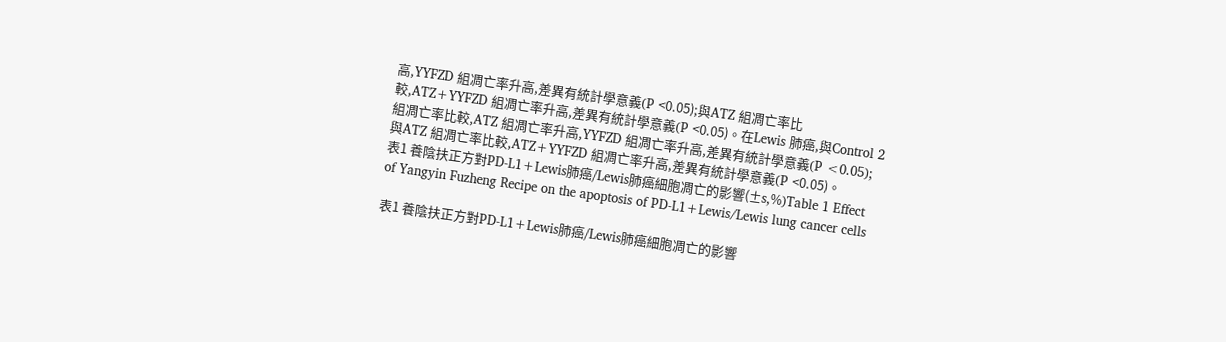高,YYFZD 組凋亡率升高,差異有統計學意義(P <0.05);與ATZ 組凋亡率比較,ATZ+YYFZD 組凋亡率升高,差異有統計學意義(P <0.05)。在Lewis 肺癌,與Control 2 組凋亡率比較,ATZ 組凋亡率升高,YYFZD 組凋亡率升高,差異有統計學意義(P <0.05);與ATZ 組凋亡率比較,ATZ+YYFZD 組凋亡率升高,差異有統計學意義(P <0.05)。
表1 養陰扶正方對PD-L1+Lewis肺癌/Lewis肺癌細胞凋亡的影響(±s,%)Table 1 Effect of Yangyin Fuzheng Recipe on the apoptosis of PD-L1+Lewis/Lewis lung cancer cells

表1 養陰扶正方對PD-L1+Lewis肺癌/Lewis肺癌細胞凋亡的影響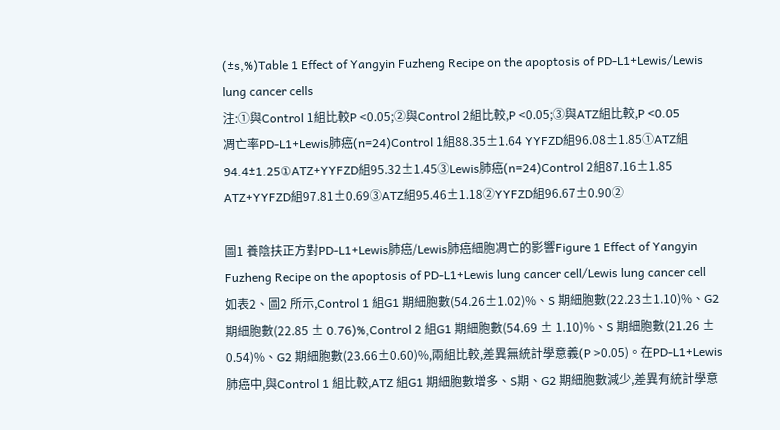(±s,%)Table 1 Effect of Yangyin Fuzheng Recipe on the apoptosis of PD-L1+Lewis/Lewis lung cancer cells
注:①與Control 1組比較P <0.05;②與Control 2組比較,P <0.05;③與ATZ組比較,P <0.05
凋亡率PD-L1+Lewis肺癌(n=24)Control 1組88.35±1.64 YYFZD組96.08±1.85①ATZ組94.4±1.25①ATZ+YYFZD組95.32±1.45③Lewis肺癌(n=24)Control 2組87.16±1.85 ATZ+YYFZD組97.81±0.69③ATZ組95.46±1.18②YYFZD組96.67±0.90②

圖1 養陰扶正方對PD-L1+Lewis肺癌/Lewis肺癌細胞凋亡的影響Figure 1 Effect of Yangyin Fuzheng Recipe on the apoptosis of PD-L1+Lewis lung cancer cell/Lewis lung cancer cell
如表2、圖2 所示,Control 1 組G1 期細胞數(54.26±1.02)%、S 期細胞數(22.23±1.10)%、G2期細胞數(22.85 ± 0.76)%,Control 2 組G1 期細胞數(54.69 ± 1.10)%、S 期細胞數(21.26 ± 0.54)%、G2 期細胞數(23.66±0.60)%,兩組比較,差異無統計學意義(P >0.05)。在PD-L1+Lewis 肺癌中,與Control 1 組比較,ATZ 組G1 期細胞數增多、S期、G2 期細胞數減少,差異有統計學意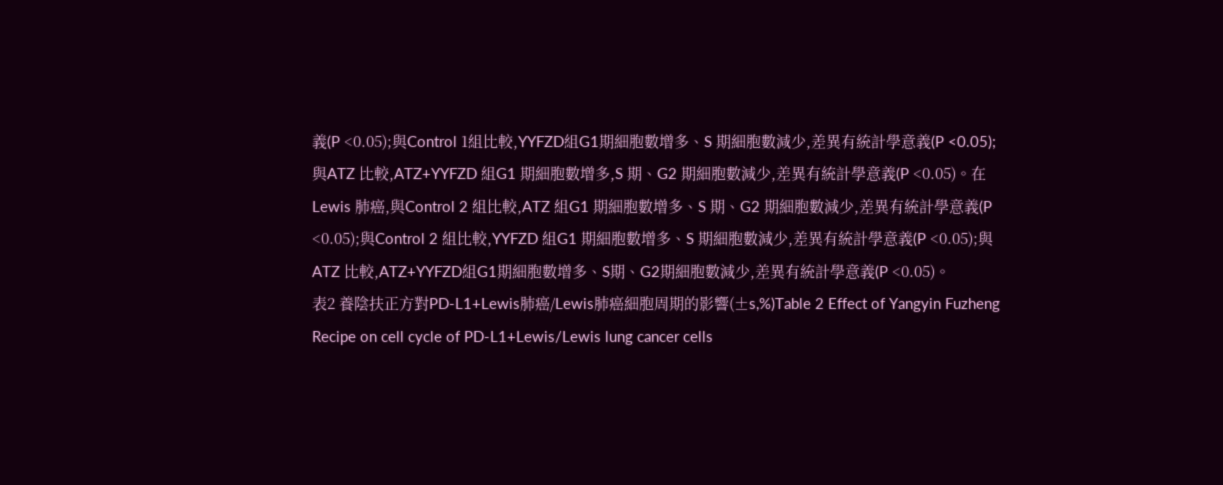義(P <0.05);與Control 1組比較,YYFZD組G1期細胞數增多、S 期細胞數減少,差異有統計學意義(P <0.05);與ATZ 比較,ATZ+YYFZD 組G1 期細胞數增多,S 期、G2 期細胞數減少,差異有統計學意義(P <0.05)。在Lewis 肺癌,與Control 2 組比較,ATZ 組G1 期細胞數增多、S 期、G2 期細胞數減少,差異有統計學意義(P <0.05);與Control 2 組比較,YYFZD 組G1 期細胞數增多、S 期細胞數減少,差異有統計學意義(P <0.05);與ATZ 比較,ATZ+YYFZD組G1期細胞數增多、S期、G2期細胞數減少,差異有統計學意義(P <0.05)。
表2 養陰扶正方對PD-L1+Lewis肺癌/Lewis肺癌細胞周期的影響(±s,%)Table 2 Effect of Yangyin Fuzheng Recipe on cell cycle of PD-L1+Lewis/Lewis lung cancer cells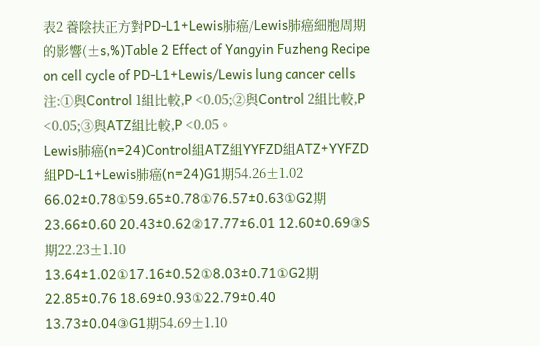表2 養陰扶正方對PD-L1+Lewis肺癌/Lewis肺癌細胞周期的影響(±s,%)Table 2 Effect of Yangyin Fuzheng Recipe on cell cycle of PD-L1+Lewis/Lewis lung cancer cells
注:①與Control 1組比較,P <0.05;②與Control 2組比較,P <0.05;③與ATZ組比較,P <0.05。
Lewis肺癌(n=24)Control組ATZ組YYFZD組ATZ+YYFZD組PD-L1+Lewis肺癌(n=24)G1期54.26±1.02 66.02±0.78①59.65±0.78①76.57±0.63①G2期23.66±0.60 20.43±0.62②17.77±6.01 12.60±0.69③S期22.23±1.10 13.64±1.02①17.16±0.52①8.03±0.71①G2期22.85±0.76 18.69±0.93①22.79±0.40 13.73±0.04③G1期54.69±1.10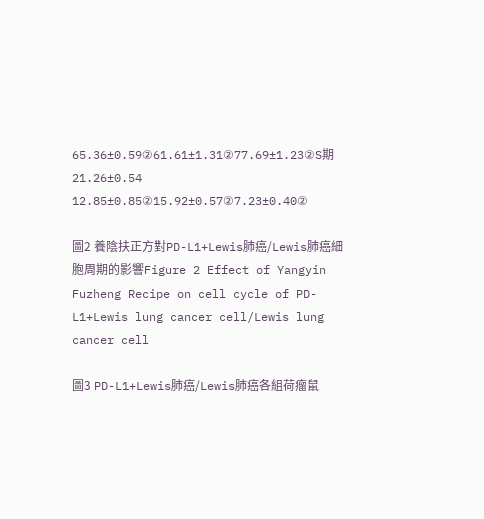65.36±0.59②61.61±1.31②77.69±1.23②S期21.26±0.54 12.85±0.85②15.92±0.57②7.23±0.40②

圖2 養陰扶正方對PD-L1+Lewis肺癌/Lewis肺癌細胞周期的影響Figure 2 Effect of Yangyin Fuzheng Recipe on cell cycle of PD-L1+Lewis lung cancer cell/Lewis lung cancer cell

圖3 PD-L1+Lewis肺癌/Lewis肺癌各組荷瘤鼠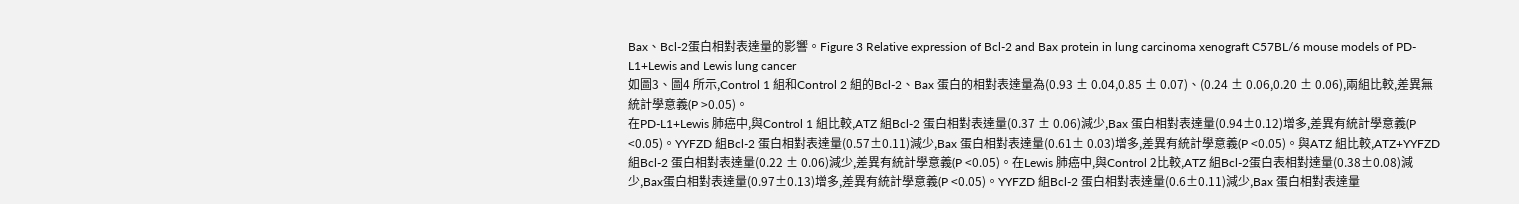Bax、Bcl-2蛋白相對表達量的影響。Figure 3 Relative expression of Bcl-2 and Bax protein in lung carcinoma xenograft C57BL/6 mouse models of PD-L1+Lewis and Lewis lung cancer
如圖3、圖4 所示,Control 1 組和Control 2 組的Bcl-2、Bax 蛋白的相對表達量為(0.93 ± 0.04,0.85 ± 0.07)、(0.24 ± 0.06,0.20 ± 0.06),兩組比較,差異無統計學意義(P >0.05)。
在PD-L1+Lewis 肺癌中,與Control 1 組比較,ATZ 組Bcl-2 蛋白相對表達量(0.37 ± 0.06)減少,Bax 蛋白相對表達量(0.94±0.12)增多,差異有統計學意義(P <0.05)。YYFZD 組Bcl-2 蛋白相對表達量(0.57±0.11)減少,Bax 蛋白相對表達量(0.61± 0.03)增多,差異有統計學意義(P <0.05)。與ATZ 組比較,ATZ+YYFZD 組Bcl-2 蛋白相對表達量(0.22 ± 0.06)減少,差異有統計學意義(P <0.05)。在Lewis 肺癌中,與Control 2比較,ATZ 組Bcl-2蛋白表相對達量(0.38±0.08)減少,Bax蛋白相對表達量(0.97±0.13)增多,差異有統計學意義(P <0.05)。YYFZD 組Bcl-2 蛋白相對表達量(0.6±0.11)減少,Bax 蛋白相對表達量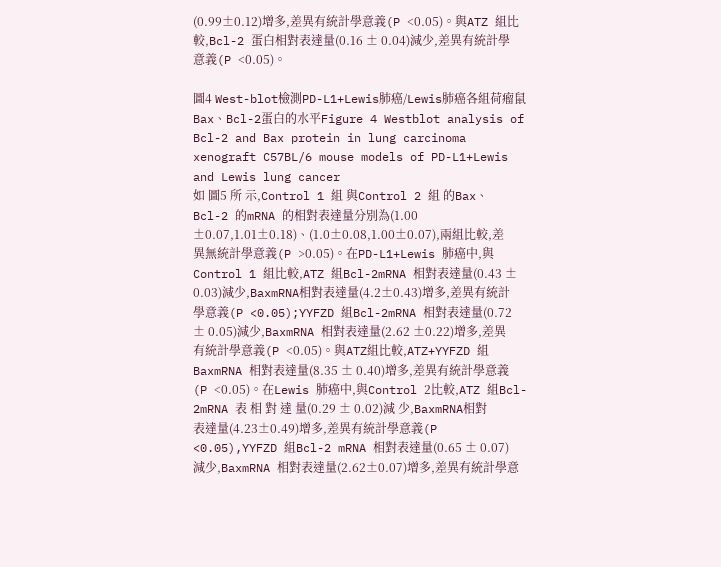(0.99±0.12)增多,差異有統計學意義(P <0.05)。與ATZ 組比較,Bcl-2 蛋白相對表達量(0.16 ± 0.04)減少,差異有統計學意義(P <0.05)。

圖4 West-blot檢測PD-L1+Lewis肺癌/Lewis肺癌各組荷瘤鼠Bax、Bcl-2蛋白的水平Figure 4 Westblot analysis of Bcl-2 and Bax protein in lung carcinoma xenograft C57BL/6 mouse models of PD-L1+Lewis and Lewis lung cancer
如 圖5 所 示,Control 1 組 與Control 2 組 的Bax、Bcl-2 的mRNA 的相對表達量分別為(1.00 ±0.07,1.01±0.18)、(1.0±0.08,1.00±0.07),兩組比較,差異無統計學意義(P >0.05)。在PD-L1+Lewis 肺癌中,與Control 1 組比較,ATZ 組Bcl-2mRNA 相對表達量(0.43 ± 0.03)減少,BaxmRNA相對表達量(4.2±0.43)增多,差異有統計學意義(P <0.05);YYFZD 組Bcl-2mRNA 相對表達量(0.72 ± 0.05)減少,BaxmRNA 相對表達量(2.62 ±0.22)增多,差異有統計學意義(P <0.05)。與ATZ組比較,ATZ+YYFZD 組BaxmRNA 相對表達量(8.35 ± 0.40)增多,差異有統計學意義(P <0.05)。在Lewis 肺癌中,與Control 2比較,ATZ 組Bcl- 2mRNA 表 相 對 達 量(0.29 ± 0.02)減 少,BaxmRNA相對表達量(4.23±0.49)增多,差異有統計學意義(P <0.05),YYFZD 組Bcl-2 mRNA 相對表達量(0.65 ± 0.07)減少,BaxmRNA 相對表達量(2.62±0.07)增多,差異有統計學意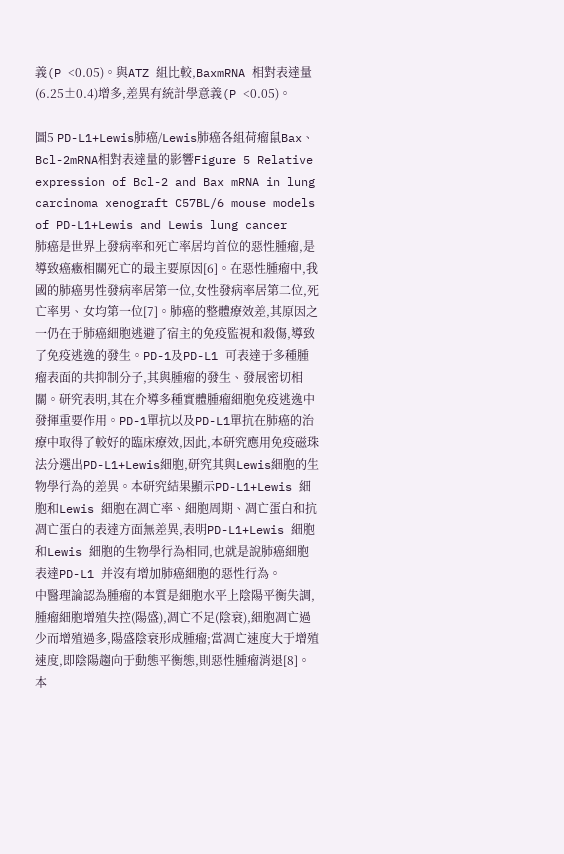義(P <0.05)。與ATZ 組比較,BaxmRNA 相對表達量(6.25±0.4)增多,差異有統計學意義(P <0.05)。

圖5 PD-L1+Lewis肺癌/Lewis肺癌各組荷瘤鼠Bax、Bcl-2mRNA相對表達量的影響Figure 5 Relative expression of Bcl-2 and Bax mRNA in lung carcinoma xenograft C57BL/6 mouse models of PD-L1+Lewis and Lewis lung cancer
肺癌是世界上發病率和死亡率居均首位的惡性腫瘤,是導致癌癥相關死亡的最主要原因[6]。在惡性腫瘤中,我國的肺癌男性發病率居第一位,女性發病率居第二位,死亡率男、女均第一位[7]。肺癌的整體療效差,其原因之一仍在于肺癌細胞逃避了宿主的免疫監視和殺傷,導致了免疫逃逸的發生。PD-1及PD-L1 可表達于多種腫瘤表面的共抑制分子,其與腫瘤的發生、發展密切相關。研究表明,其在介導多種實體腫瘤細胞免疫逃逸中發揮重要作用。PD-1單抗以及PD-L1單抗在肺癌的治療中取得了較好的臨床療效,因此,本研究應用免疫磁珠法分選出PD-L1+Lewis細胞,研究其與Lewis細胞的生物學行為的差異。本研究結果顯示PD-L1+Lewis 細胞和Lewis 細胞在凋亡率、細胞周期、凋亡蛋白和抗凋亡蛋白的表達方面無差異,表明PD-L1+Lewis 細胞和Lewis 細胞的生物學行為相同,也就是說肺癌細胞表達PD-L1 并沒有增加肺癌細胞的惡性行為。
中醫理論認為腫瘤的本質是細胞水平上陰陽平衡失調,腫瘤細胞增殖失控(陽盛),凋亡不足(陰衰),細胞凋亡過少而增殖過多,陽盛陰衰形成腫瘤;當凋亡速度大于增殖速度,即陰陽趨向于動態平衡態,則惡性腫瘤消退[8]。本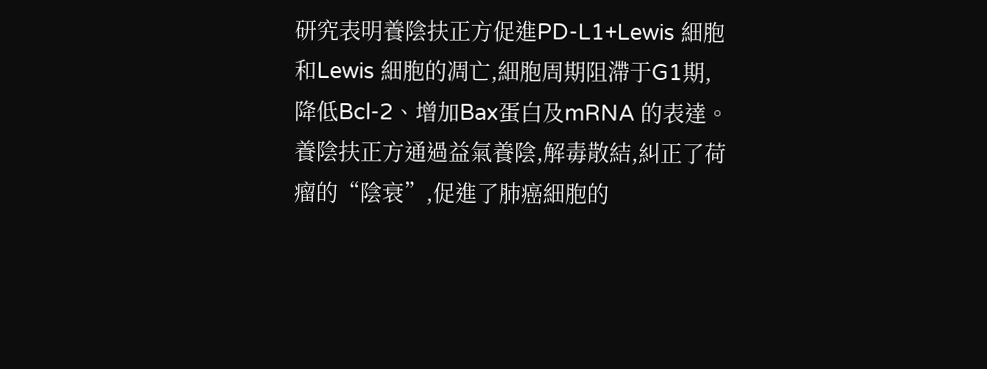研究表明養陰扶正方促進PD-L1+Lewis 細胞和Lewis 細胞的凋亡,細胞周期阻滯于G1期,降低Bcl-2、增加Bax蛋白及mRNA 的表達。養陰扶正方通過益氣養陰,解毒散結,糾正了荷瘤的“陰衰”,促進了肺癌細胞的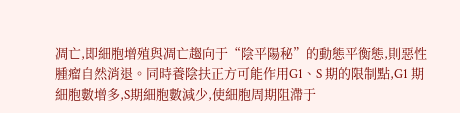凋亡,即細胞增殖與凋亡趨向于“陰平陽秘”的動態平衡態,則惡性腫瘤自然消退。同時養陰扶正方可能作用G1、S 期的限制點,G1 期細胞數增多,S期細胞數減少,使細胞周期阻滯于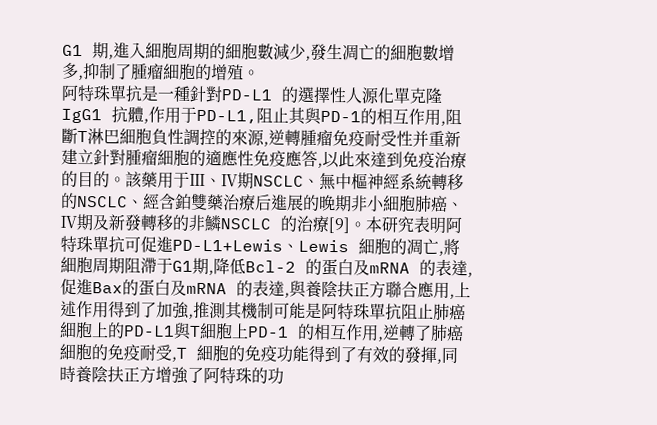G1 期,進入細胞周期的細胞數減少,發生凋亡的細胞數增多,抑制了腫瘤細胞的增殖。
阿特珠單抗是一種針對PD-L1 的選擇性人源化單克隆IgG1 抗體,作用于PD-L1,阻止其與PD-1的相互作用,阻斷T淋巴細胞負性調控的來源,逆轉腫瘤免疫耐受性并重新建立針對腫瘤細胞的適應性免疫應答,以此來達到免疫治療的目的。該藥用于Ⅲ、Ⅳ期NSCLC、無中樞神經系統轉移的NSCLC、經含鉑雙藥治療后進展的晚期非小細胞肺癌、Ⅳ期及新發轉移的非鱗NSCLC 的治療[9]。本研究表明阿特珠單抗可促進PD-L1+Lewis、Lewis 細胞的凋亡,將細胞周期阻滯于G1期,降低Bcl-2 的蛋白及mRNA 的表達,促進Bax的蛋白及mRNA 的表達,與養陰扶正方聯合應用,上述作用得到了加強,推測其機制可能是阿特珠單抗阻止肺癌細胞上的PD-L1與T細胞上PD-1 的相互作用,逆轉了肺癌細胞的免疫耐受,T 細胞的免疫功能得到了有效的發揮,同時養陰扶正方增強了阿特珠的功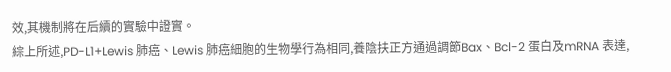效,其機制將在后續的實驗中證實。
綜上所述,PD-L1+Lewis 肺癌、Lewis 肺癌細胞的生物學行為相同,養陰扶正方通過調節Bax、Bcl-2 蛋白及mRNA 表達,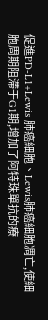促進PD-L1+Lewis 肺癌細胞、Lewis肺癌細胞凋亡,使細胞周期阻滯于G1期,增加了阿特珠單抗的療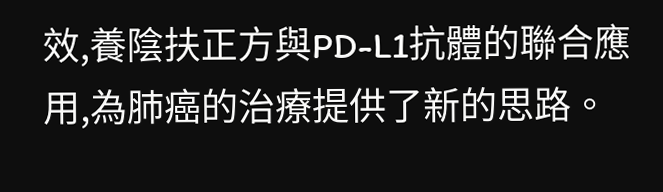效,養陰扶正方與PD-L1抗體的聯合應用,為肺癌的治療提供了新的思路。